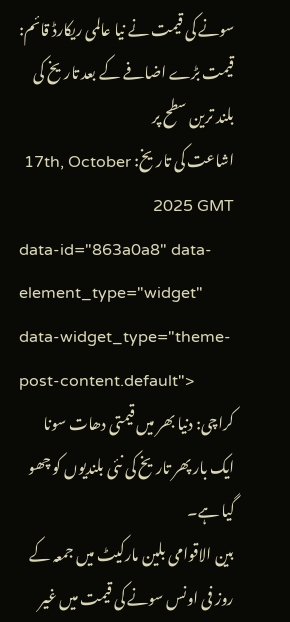سونے کی قیمت نے نیا عالمی ریکارڈ قائم: قیمت بڑے اضافے کے بعد تاریخ کی بلند ترین سطح پر
اشاعت کی تاریخ: 17th, October 2025 GMT
data-id="863a0a8" data-element_type="widget" data-widget_type="theme-post-content.default">
کراچی: دنیا بھر میں قیمتی دھات سونا ایک بار پھر تاریخ کی نئی بلندیوں کو چھو گیا ہے۔
بین الاقوامی بلین مارکیٹ میں جمعہ کے روز فی اونس سونے کی قیمت میں غیر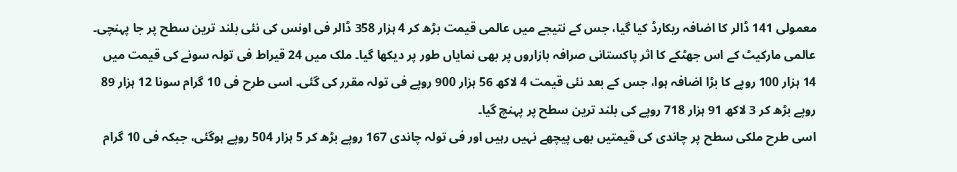معمولی 141 ڈالر کا اضافہ ریکارڈ کیا گیا، جس کے نتیجے میں عالمی قیمت بڑھ کر 4 ہزار 358 ڈالر فی اونس کی نئی بلند ترین سطح پر جا پہنچی۔
عالمی مارکیٹ کے اس جھٹکے کا اثر پاکستانی صرافہ بازاروں پر بھی نمایاں طور پر دیکھا گیا۔ ملک میں 24 قیراط فی تولہ سونے کی قیمت میں 14 ہزار 100 روپے کا بڑا اضافہ ہوا، جس کے بعد نئی قیمت 4 لاکھ 56 ہزار 900 روپے فی تولہ مقرر کی گئی۔ اسی طرح فی 10 گرام سونا 12 ہزار 89 روپے بڑھ کر 3 لاکھ 91 ہزار 718 روپے کی بلند ترین سطح پر پہنچ گیا۔
اسی طرح ملکی سطح پر چاندی کی قیمتیں بھی پیچھے نہیں رہیں اور فی تولہ چاندی 167 روپے بڑھ کر 5 ہزار 504 روپے ہوگئی، جبکہ فی 10 گرام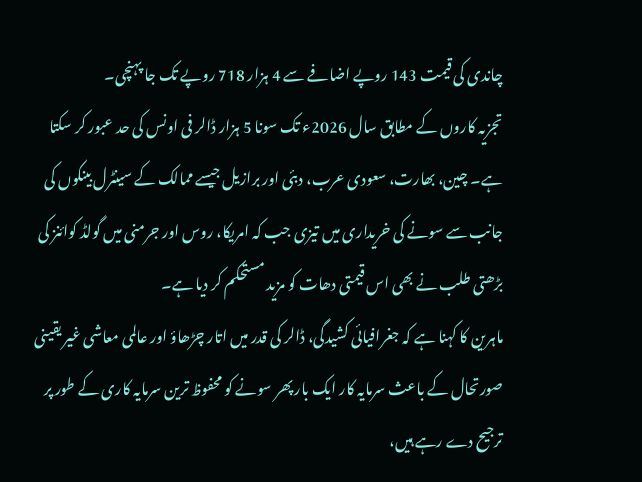چاندی کی قیمت 143 روپے اضافے سے 4 ہزار 718 روپے تک جا پہنچی۔
تجزیہ کاروں کے مطابق سال 2026ء تک سونا 5 ہزار ڈالر فی اونس کی حد عبور کر سکتا ہے۔ چین، بھارت، سعودی عرب، دبئی اور برازیل جیسے ممالک کے سینٹرل بینکوں کی جانب سے سونے کی خریداری میں تیزی جب کہ امریکا، روس اور جرمنی میں گولڈ کوائنز کی بڑھتی طلب نے بھی اس قیمتی دھات کو مزید مستحکم کر دیا ہے۔
ماہرین کا کہنا ہے کہ جغرافیائی کشیدگی، ڈالر کی قدر میں اتار چڑھاؤ اور عالمی معاشی غیر یقینی صورتحال کے باعث سرمایہ کار ایک بار پھر سونے کو محفوظ ترین سرمایہ کاری کے طور پر ترجیح دے رہے ہیں،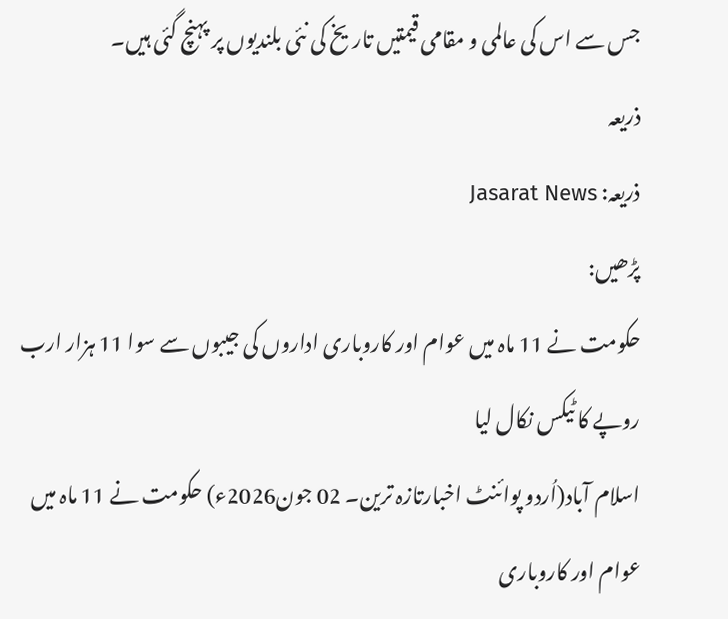جس سے اس کی عالمی و مقامی قیمتیں تاریخ کی نئی بلندیوں پر پہنچ گئی ہیں۔
ذریعہ
ذریعہ: Jasarat News
پڑھیں:
حکومت نے 11 ماہ میں عوام اور کاروباری اداروں کی جیبوں سے سوا 11 ہزار ارب روپے کا ٹیکس نکال لیا
اسلام آباد(اُردو پوائنٹ اخبارتازہ ترین۔ 02 جون2026ء) حکومت نے 11 ماہ میں عوام اور کاروباری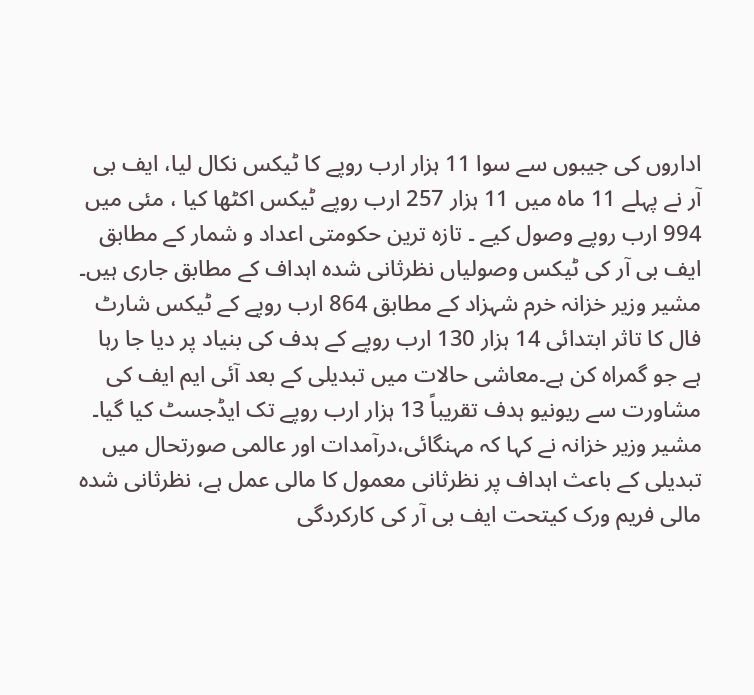اداروں کی جیبوں سے سوا 11 ہزار ارب روپے کا ٹیکس نکال لیا، ایف بی آر نے پہلے 11 ماہ میں 11 ہزار 257 ارب روپے ٹیکس اکٹھا کیا ، مئی میں 994 ارب روپے وصول کیے ۔ تازہ ترین حکومتی اعداد و شمار کے مطابق ایف بی آر کی ٹیکس وصولیاں نظرثانی شدہ اہداف کے مطابق جاری ہیں۔ مشیر وزیر خزانہ خرم شہزاد کے مطابق 864 ارب روپے کے ٹیکس شارٹ فال کا تاثر ابتدائی 14 ہزار 130 ارب روپے کے ہدف کی بنیاد پر دیا جا رہا ہے جو گمراہ کن ہے۔معاشی حالات میں تبدیلی کے بعد آئی ایم ایف کی مشاورت سے ریونیو ہدف تقریباً 13 ہزار ارب روپے تک ایڈجسٹ کیا گیا۔ مشیر وزیر خزانہ نے کہا کہ مہنگائی،درآمدات اور عالمی صورتحال میں تبدیلی کے باعث اہداف پر نظرثانی معمول کا مالی عمل ہے، نظرثانی شدہ مالی فریم ورک کیتحت ایف بی آر کی کارکردگی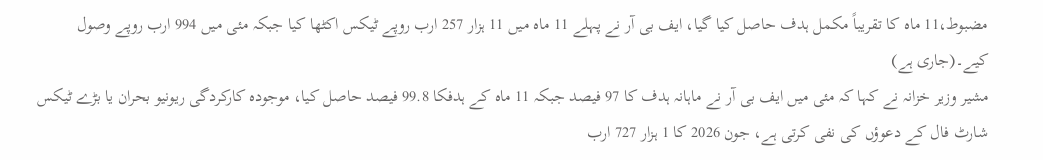مضبوط،11 ماہ کا تقریباً مکمل ہدف حاصل کیا گیا، ایف بی آر نے پہلے 11 ماہ میں 11 ہزار 257 ارب روپے ٹیکس اکٹھا کیا جبکہ مئی میں 994 ارب روپے وصول کیے۔(جاری ہے)
مشیر وزیر خزانہ نے کہا کہ مئی میں ایف بی آر نے ماہانہ ہدف کا 97 فیصد جبکہ 11 ماہ کے ہدفکا 99.8 فیصد حاصل کیا، موجودہ کارکردگی ریونیو بحران یا بڑے ٹیکس شارٹ فال کے دعوؤں کی نفی کرتی ہے، جون 2026 کا 1 ہزار 727 ارب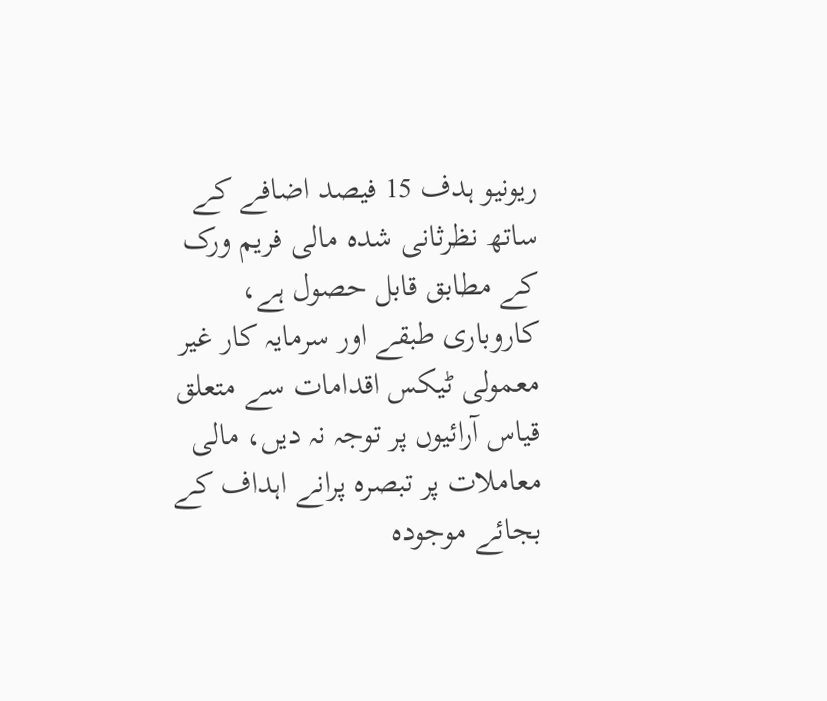ریونیو ہدف 15 فیصد اضافے کے ساتھ نظرثانی شدہ مالی فریم ورک کے مطابق قابل حصول ہے، کاروباری طبقے اور سرمایہ کار غیر معمولی ٹیکس اقدامات سے متعلق قیاس آرائیوں پر توجہ نہ دیں، مالی معاملات پر تبصرہ پرانے اہداف کے بجائے موجودہ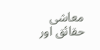معاشی حقائق اور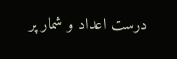درست اعداد و شمار پر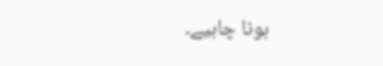ہونا چاہیے۔